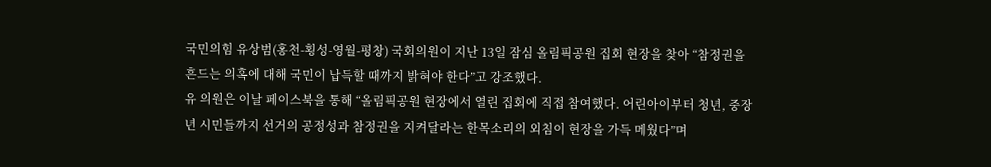국민의힘 유상범(홍천-횡성-영월-평창) 국회의원이 지난 13일 잠심 올림픽공원 집회 현장을 찾아 “참정권을 흔드는 의혹에 대해 국민이 납득할 때까지 밝혀야 한다”고 강조했다.
유 의원은 이날 페이스북을 통해 “올림픽공원 현장에서 열린 집회에 직접 참여했다. 어린아이부터 청년, 중장년 시민들까지 선거의 공정성과 참정권을 지켜달라는 한목소리의 외침이 현장을 가득 메웠다”며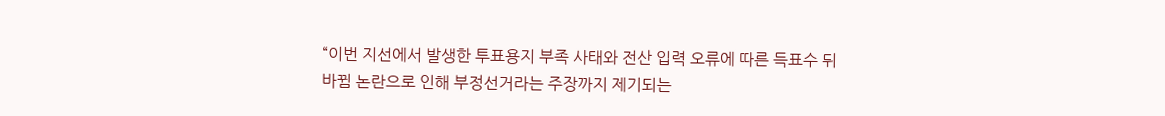“이번 지선에서 발생한 투표용지 부족 사태와 전산 입력 오류에 따른 득표수 뒤바뀜 논란으로 인해 부정선거라는 주장까지 제기되는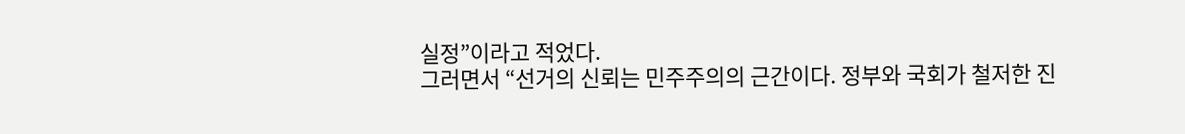실정”이라고 적었다.
그러면서 “선거의 신뢰는 민주주의의 근간이다. 정부와 국회가 철저한 진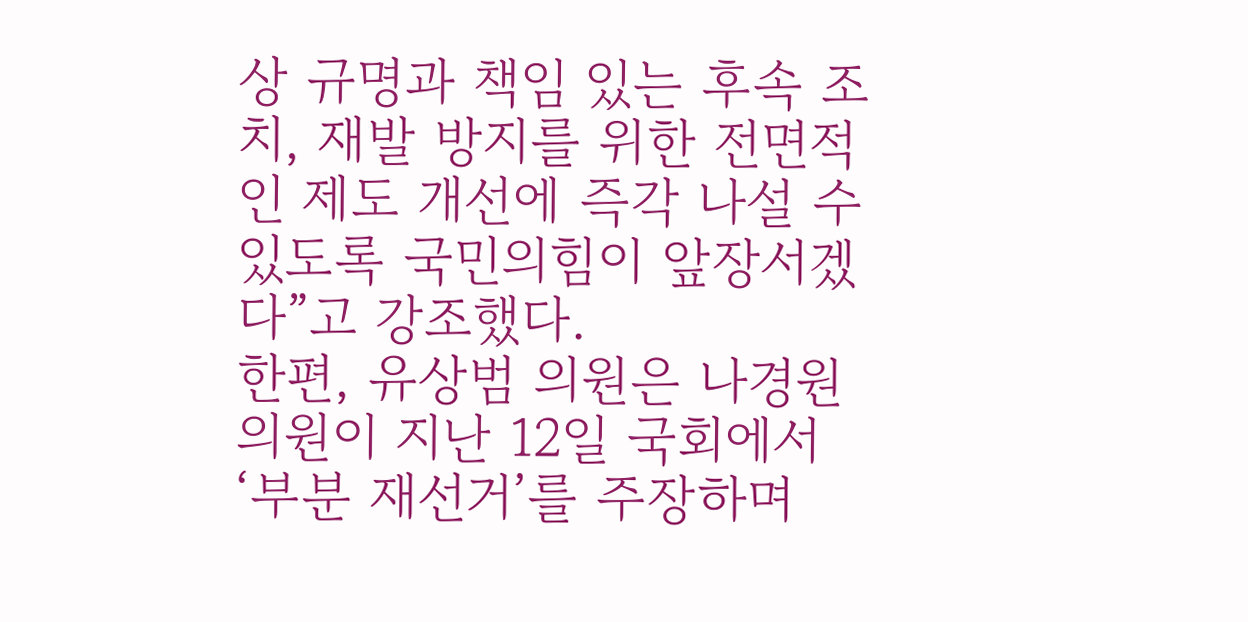상 규명과 책임 있는 후속 조치, 재발 방지를 위한 전면적인 제도 개선에 즉각 나설 수 있도록 국민의힘이 앞장서겠다”고 강조했다.
한편, 유상범 의원은 나경원 의원이 지난 12일 국회에서 ‘부분 재선거’를 주장하며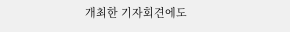개최한 기자회견에도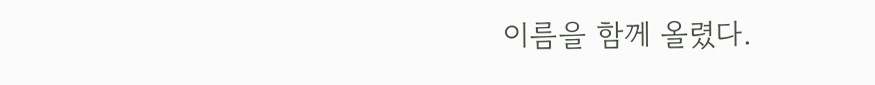이름을 함께 올렸다.